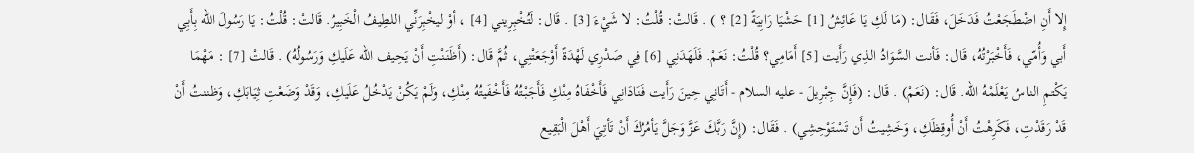إِلا أَنِ اضْطَجَعْتُ فَدَخَلَ، فَقَال: (مَا لَكِ يَا عَائِشُ [1] حَشْيَا رَابِيَةً [2] ؟ ) . قَالتْ: قُلْتُ: لا شَيْءَ [3] . قَال: لَتُخْبِرِيني [4] ، أوْ ليخْبِرَنِّي اللطِيفُ الْخَبِيرُ. قَالتْ: قُلْتُ: يَا رَسُولَ الله بِأَبِي أَبي وَأُمّي، فَأَخْبَرْتُهُ، قَال: فَأنت السَّوَادُ الذِي رَأَيت [5] أَمَامِي؟ قُلْتُ: نَعَمْ. فَلَهَدَنِي [6] فِي صَدْرِي لَهْدَةً أَوْجَعَتْنِي، ثُمَّ قَال: (أَظَنَنْتِ أَنْ يَحِيف الله عَلَيكِ وَرَسُولُهُ) . قَالتْ [7] : مَهْمَا يَكْتمِ الناسُ يَعْلَمْهُ الله. قَال: (نَعَمْ) . قَال: (فَإِنَّ جِبْرِيلَ - عليه السلام - أَتَانِي حِينَ رَأَيت فَنَادَانِي فَأَخْفَاهُ مِنْكِ فَأَجَبْتُهُ فَأَخْفَيتُهُ مِنْكِ، وَلَمْ يَكُنْ يَدْخُلُ عَلَيكِ، وَقَدْ وَضَعْتِ ثِيَابَكِ، وَظننتُ أَنْ قَدْ رَقَدْتِ، فَكَرِهْتُ أَنْ أُوقِظَكِ، وَخَشِيتُ أَن تَسْتَوْحِشِي) . فَقَال: (إِنَّ رَبَّكَ عَزَّ وَجَلَّ يَأمُرُكَ أَنْ تَأتِيَ أَهْلَ الْبَقِيع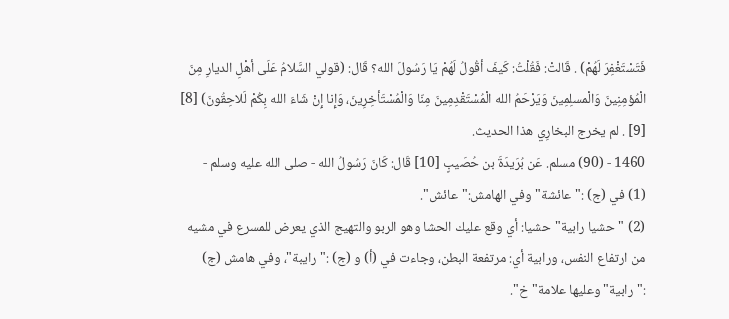فَتَسْتَغْفِرَ لَهُمْ) . قَالتْ: فَقُلْتُ: كَيفَ أقُولُ لَهُمْ يَا رَسُولَ الله؟ قَال: (قولي السَّلامُ عَلَى أهْلِ الديارِ مِنَ الْمُؤمِنِينَ وَالْمسلِمِينَ وَيَرْحَمُ الله الْمُسْتَقْدِمِينَ مِنّا وَالْمُسْتَأخِرِينَ، وَإِنا إِنْ شَاءَ الله بِكُمْ لَلاحِقُونَ) [8] [9] . لم يخرج البخارِي هذا الحديث.
1460 - (90) مسلم. عَن بُرَيدَةَ بن حُصَيبٍ [10] قَال: كَانَ رَسُولُ الله - صلى الله عليه وسلم -
(1) في (ج) :"عائشة"وفي الهامش:"عائش".
(2) "حشيا رابية"حشيا: أي وقع عليك الحشا وهو الربو والتهيج الذي يعرض للمسرع في مشيه من ارتفاع النفس، ورابية أي: مرتفعة البطن، وجاءت في (أ) و (ج) :"رايبة"، وفي هامش (ج) :"رابية"وعليها علامة"خ".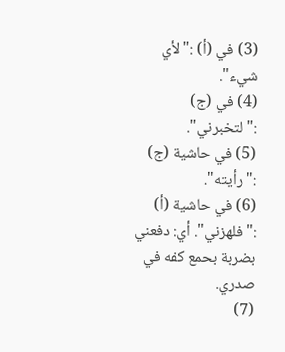(3) في (أ) :"لأي شيء".
(4) في (ج) :"لتخبرني".
(5) في حاشية (ج) :"رأيته".
(6) في حاشية (أ) :"فلهزني". أي: دفعني بضربة بحمع كفه في صدري.
(7)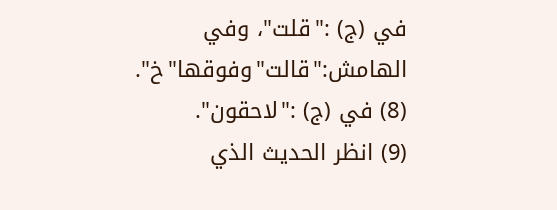في (ج) :"قلت"، وفي الهامش:"قالت"وفوقها"خ".
(8) في (ج) :"لاحقون".
(9) انظر الحديث الذي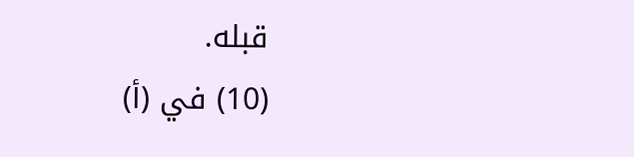قبله.
(10) في (أ)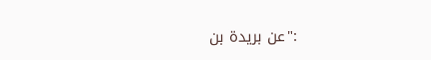:"عن بريدة بن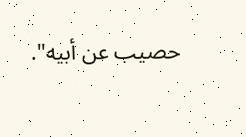حصيب عن أبيه".